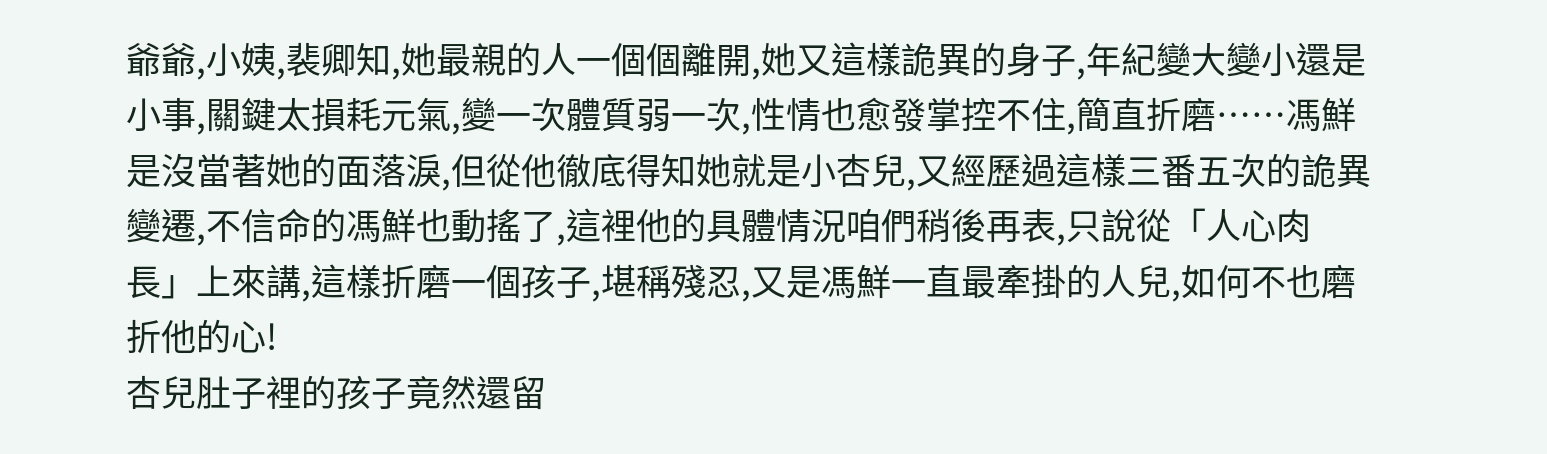爺爺,小姨,裴卿知,她最親的人一個個離開,她又這樣詭異的身子,年紀變大變小還是小事,關鍵太損耗元氣,變一次體質弱一次,性情也愈發掌控不住,簡直折磨……馮鮮是沒當著她的面落淚,但從他徹底得知她就是小杏兒,又經歷過這樣三番五次的詭異變遷,不信命的馮鮮也動搖了,這裡他的具體情況咱們稍後再表,只說從「人心肉長」上來講,這樣折磨一個孩子,堪稱殘忍,又是馮鮮一直最牽掛的人兒,如何不也磨折他的心!
杏兒肚子裡的孩子竟然還留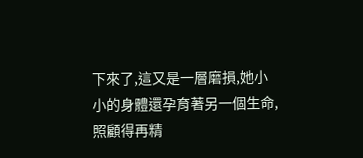下來了,這又是一層磨損,她小小的身體還孕育著另一個生命,照顧得再精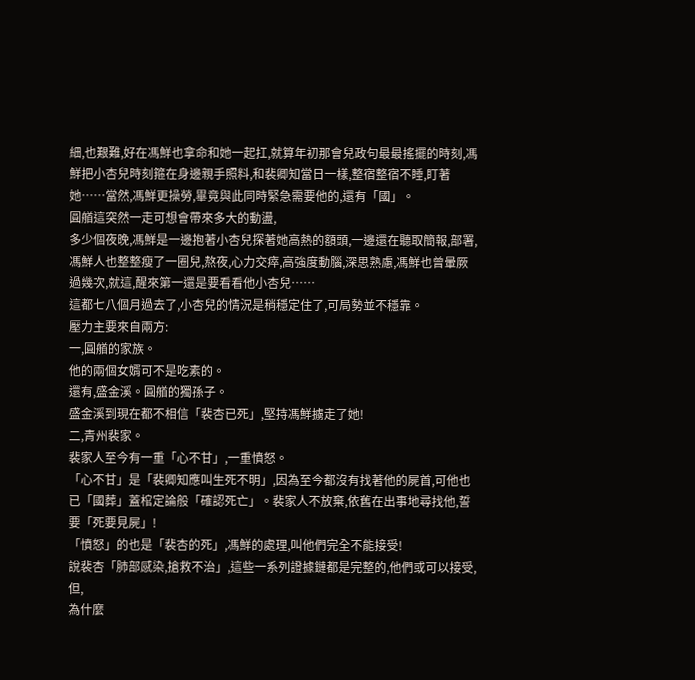細,也艱難,好在馮鮮也拿命和她一起扛,就算年初那會兒政句最最搖擺的時刻,馮鮮把小杏兒時刻箍在身邊親手照料,和裴卿知當日一樣,整宿整宿不睡,盯著她……當然,馮鮮更操勞,畢竟與此同時緊急需要他的,還有「國」。
圓艏這突然一走可想會帶來多大的動盪,
多少個夜晚,馮鮮是一邊抱著小杏兒探著她高熱的額頭,一邊還在聽取簡報,部署,
馮鮮人也整整瘦了一圈兒,熬夜,心力交瘁,高強度動腦,深思熟慮,馮鮮也曾暈厥過幾次,就這,醒來第一還是要看看他小杏兒……
這都七八個月過去了,小杏兒的情況是稍穩定住了,可局勢並不穩靠。
壓力主要來自兩方:
一,圓艏的家族。
他的兩個女婿可不是吃素的。
還有,盛金溪。圓艏的獨孫子。
盛金溪到現在都不相信「裴杏已死」,堅持馮鮮擄走了她!
二,青州裴家。
裴家人至今有一重「心不甘」,一重憤怒。
「心不甘」是「裴卿知應叫生死不明」,因為至今都沒有找著他的屍首,可他也已「國葬」蓋棺定論般「確認死亡」。裴家人不放棄,依舊在出事地尋找他,誓要「死要見屍」!
「憤怒」的也是「裴杏的死」,馮鮮的處理,叫他們完全不能接受!
說裴杏「肺部感染,搶救不治」,這些一系列證據鏈都是完整的,他們或可以接受,
但,
為什麼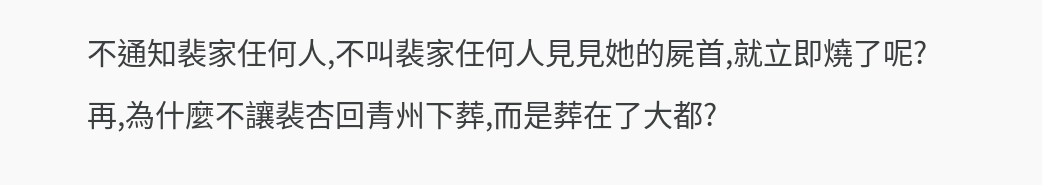不通知裴家任何人,不叫裴家任何人見見她的屍首,就立即燒了呢?
再,為什麼不讓裴杏回青州下葬,而是葬在了大都?